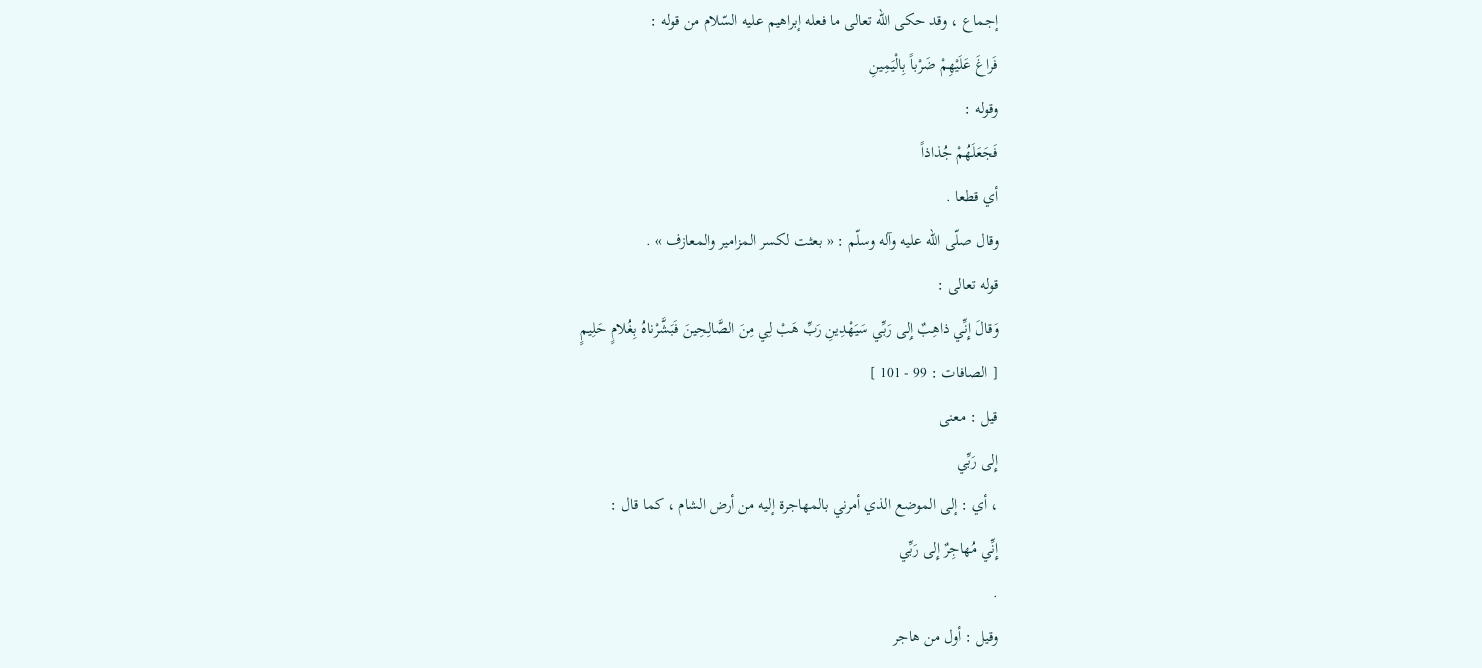إجماع ، وقد حكى اللّه تعالى ما فعله إبراهيم عليه السّلام من قوله :
فَراغَ عَلَيْهِمْ ضَرْباً بِالْيَمِينِ
وقوله :
فَجَعَلَهُمْ جُذاذاً
أي قطعا .
وقال صلّى اللّه عليه وآله وسلّم : « بعثت لكسر المزامير والمعازف » .
قوله تعالى :
وَقالَ إِنِّي ذاهِبٌ إِلى رَبِّي سَيَهْدِينِ رَبِّ هَبْ لِي مِنَ الصَّالِحِينَ فَبَشَّرْناهُ بِغُلامٍ حَلِيمٍ
[ الصافات : 99 - 101 ]
قيل : معنى
إِلى رَبِّي
، أي : إلى الموضع الذي أمرني بالمهاجرة إليه من أرض الشام ، كما قال :
إِنِّي مُهاجِرٌ إِلى رَبِّي
.
وقيل : أول من هاجر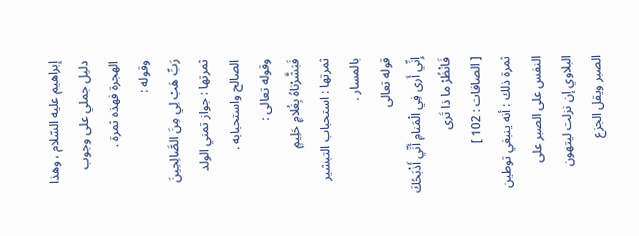إبراهيم عليه السّلام ، وهذا دليل جملي على وجوب الهجرة فهذه ثمرة .
وقوله :
رَبِّ هَبْ لِي مِنَ الصَّالِحِينَ
ثمرتها : جواز تمني الولد الصالح واستحبابه .
وقوله تعالى :
فَبَشَّرْناهُ بِغُلامٍ حَلِيمٍ
ثمرتها : استحباب التبشير بالمسار .
قوله تعالى
إِنِّي أَرى فِي الْمَنامِ أَنِّي أَذْبَحُكَ فَانْظُرْ ما ذا تَرى
[ الصافات : 102 ]
ثمرة ذلك : أنه ينبغي توطين النفس على الصبر على البلاوي إن نزلت ليتهون الصبر ويقل الجزع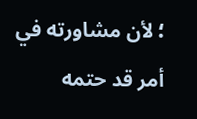؛ لأن مشاورته في أمر قد حتمه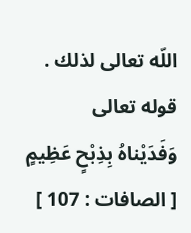اللّه تعالى لذلك .
قوله تعالى
وَفَدَيْناهُ بِذِبْحٍ عَظِيمٍ
[ الصافات : 107 ]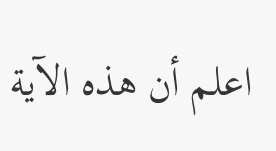اعلم أن هذه الآية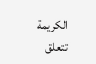الكريمة تتعلق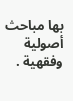بها مباحث أصولية وفقهية .